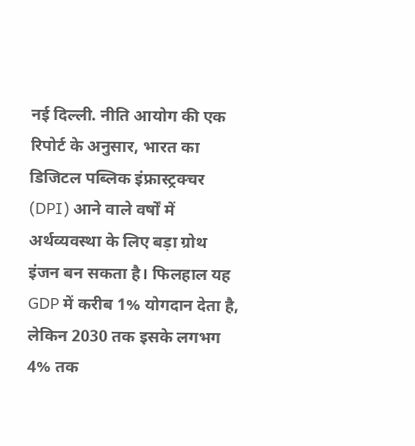नई दिल्ली. नीति आयोग की एक रिपोर्ट के अनुसार, भारत का डिजिटल पब्लिक इंफ्रास्ट्रक्चर (DPI) आने वाले वर्षों में अर्थव्यवस्था के लिए बड़ा ग्रोथ इंजन बन सकता है। फिलहाल यह GDP में करीब 1% योगदान देता है, लेकिन 2030 तक इसके लगभग 4% तक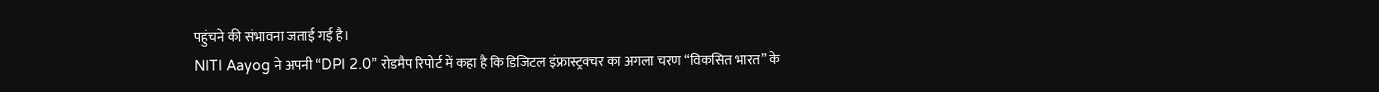पहुंचने की संभावना जताई गई है।
NITI Aayog ने अपनी “DPI 2.0” रोडमैप रिपोर्ट में कहा है कि डिजिटल इंफ्रास्ट्रक्चर का अगला चरण “विकसित भारत” के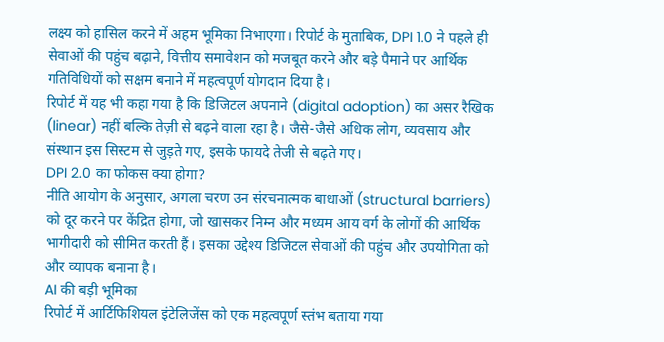लक्ष्य को हासिल करने में अहम भूमिका निभाएगा। रिपोर्ट के मुताबिक, DPI 1.0 ने पहले ही सेवाओं की पहुंच बढ़ाने, वित्तीय समावेशन को मजबूत करने और बड़े पैमाने पर आर्थिक गतिविधियों को सक्षम बनाने में महत्वपूर्ण योगदान दिया है।
रिपोर्ट में यह भी कहा गया है कि डिजिटल अपनाने (digital adoption) का असर रैखिक (linear) नहीं बल्कि तेज़ी से बढ़ने वाला रहा है। जैसे-जैसे अधिक लोग, व्यवसाय और संस्थान इस सिस्टम से जुड़ते गए, इसके फायदे तेजी से बढ़ते गए।
DPI 2.0 का फोकस क्या होगा?
नीति आयोग के अनुसार, अगला चरण उन संरचनात्मक बाधाओं (structural barriers) को दूर करने पर केंद्रित होगा, जो खासकर निम्न और मध्यम आय वर्ग के लोगों की आर्थिक भागीदारी को सीमित करती हैं। इसका उद्देश्य डिजिटल सेवाओं की पहुंच और उपयोगिता को और व्यापक बनाना है।
AI की बड़ी भूमिका
रिपोर्ट में आर्टिफिशियल इंटेलिजेंस को एक महत्वपूर्ण स्तंभ बताया गया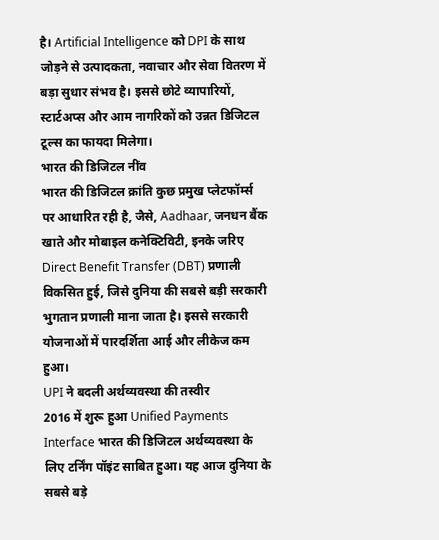है। Artificial Intelligence को DPI के साथ जोड़ने से उत्पादकता, नवाचार और सेवा वितरण में बड़ा सुधार संभव है। इससे छोटे व्यापारियों, स्टार्टअप्स और आम नागरिकों को उन्नत डिजिटल टूल्स का फायदा मिलेगा।
भारत की डिजिटल नींव
भारत की डिजिटल क्रांति कुछ प्रमुख प्लेटफॉर्म्स पर आधारित रही है, जैसे, Aadhaar, जनधन बैंक खाते और मोबाइल कनेक्टिविटी, इनके जरिए Direct Benefit Transfer (DBT) प्रणाली विकसित हुई, जिसे दुनिया की सबसे बड़ी सरकारी भुगतान प्रणाली माना जाता है। इससे सरकारी योजनाओं में पारदर्शिता आई और लीकेज कम हुआ।
UPI ने बदली अर्थव्यवस्था की तस्वीर
2016 में शुरू हुआ Unified Payments Interface भारत की डिजिटल अर्थव्यवस्था के लिए टर्निंग पॉइंट साबित हुआ। यह आज दुनिया के सबसे बड़े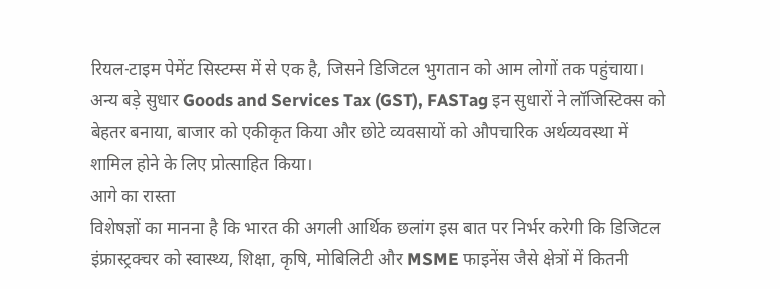रियल-टाइम पेमेंट सिस्टम्स में से एक है, जिसने डिजिटल भुगतान को आम लोगों तक पहुंचाया। अन्य बड़े सुधार Goods and Services Tax (GST), FASTag इन सुधारों ने लॉजिस्टिक्स को बेहतर बनाया, बाजार को एकीकृत किया और छोटे व्यवसायों को औपचारिक अर्थव्यवस्था में शामिल होने के लिए प्रोत्साहित किया।
आगे का रास्ता
विशेषज्ञों का मानना है कि भारत की अगली आर्थिक छलांग इस बात पर निर्भर करेगी कि डिजिटल इंफ्रास्ट्रक्चर को स्वास्थ्य, शिक्षा, कृषि, मोबिलिटी और MSME फाइनेंस जैसे क्षेत्रों में कितनी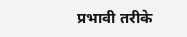प्रभावी तरीके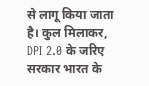से लागू किया जाता है। कुल मिलाकर, DPI 2.0 के जरिए सरकार भारत के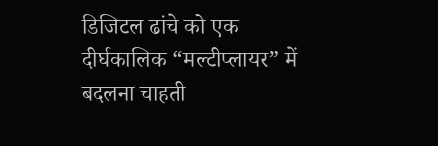डिजिटल ढांचे को एक दीर्घकालिक “मल्टीप्लायर” में बदलना चाहती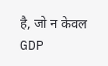है, जो न केवल GDP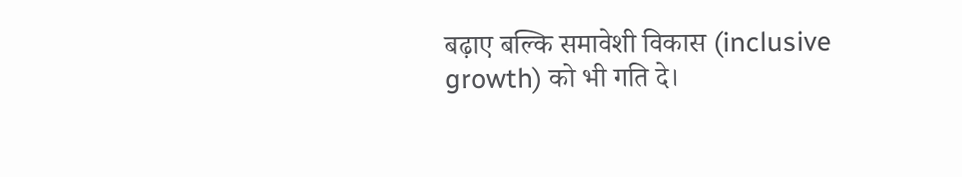बढ़ाए बल्कि समावेशी विकास (inclusive growth) को भी गति दे।